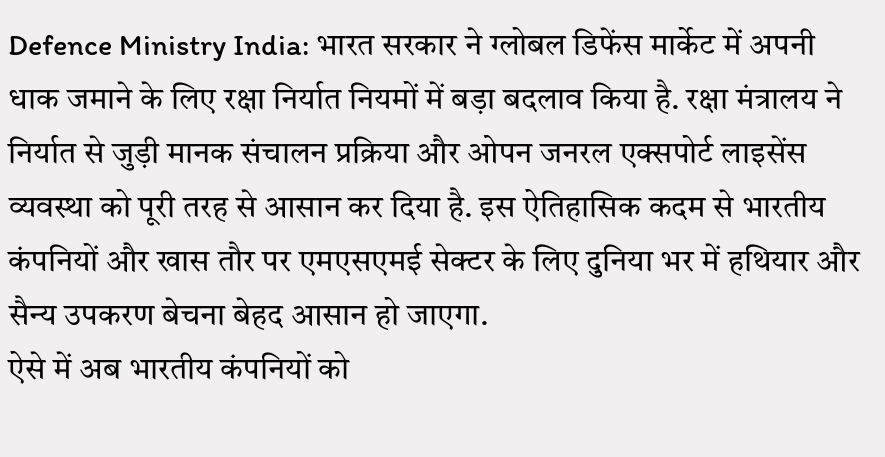Defence Ministry India: भारत सरकार ने ग्लोबल डिफेंस मार्केट में अपनी धाक जमाने के लिए रक्षा निर्यात नियमों में बड़ा बदलाव किया है. रक्षा मंत्रालय ने निर्यात से जुड़ी मानक संचालन प्रक्रिया और ओपन जनरल एक्सपोर्ट लाइसेंस व्यवस्था को पूरी तरह से आसान कर दिया है. इस ऐतिहासिक कदम से भारतीय कंपनियों और खास तौर पर एमएसएमई सेक्टर के लिए दुनिया भर में हथियार और सैन्य उपकरण बेचना बेहद आसान हो जाएगा.
ऐसे में अब भारतीय कंपनियों को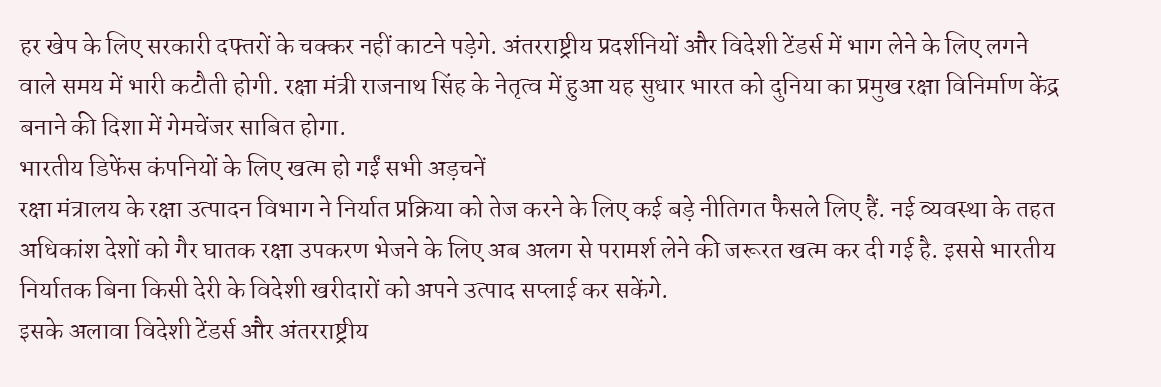हर खेप के लिए सरकारी दफ्तरों के चक्कर नहीं काटने पड़ेगे. अंतरराष्ट्रीय प्रदर्शनियों और विदेशी टेंडर्स में भाग लेने के लिए लगने वाले समय में भारी कटौती होगी. रक्षा मंत्री राजनाथ सिंह के नेतृत्व में हुआ यह सुधार भारत को दुनिया का प्रमुख रक्षा विनिर्माण केंद्र बनाने की दिशा में गेमचेंजर साबित होगा.
भारतीय डिफेंस कंपनियों के लिए खत्म हो गईं सभी अड़चनें
रक्षा मंत्रालय के रक्षा उत्पादन विभाग ने निर्यात प्रक्रिया को तेज करने के लिए कई बड़े नीतिगत फैसले लिए हैं. नई व्यवस्था के तहत अधिकांश देशों को गैर घातक रक्षा उपकरण भेजने के लिए अब अलग से परामर्श लेने की जरूरत खत्म कर दी गई है. इससे भारतीय निर्यातक बिना किसी देरी के विदेशी खरीदारों को अपने उत्पाद सप्लाई कर सकेंगे.
इसके अलावा विदेशी टेंडर्स और अंतरराष्ट्रीय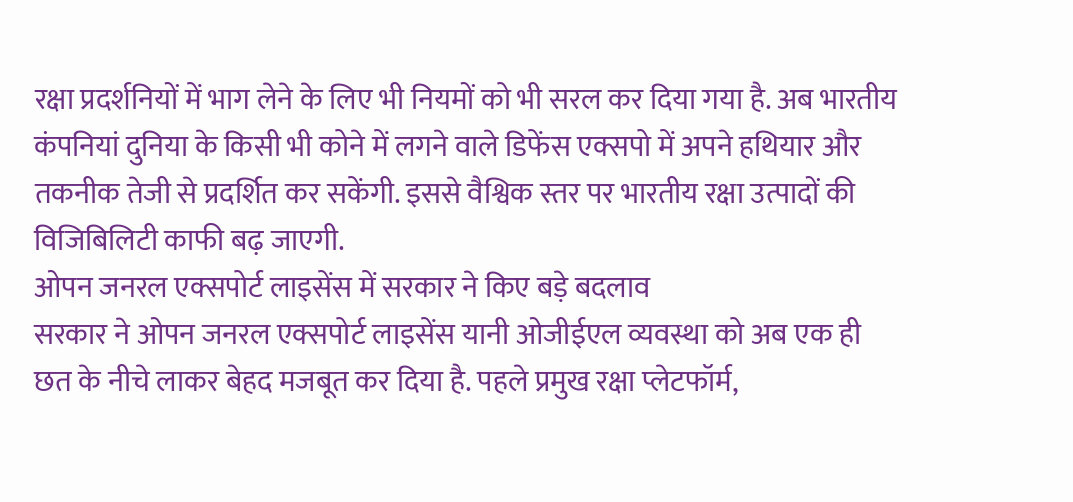रक्षा प्रदर्शनियों में भाग लेने के लिए भी नियमों को भी सरल कर दिया गया है. अब भारतीय कंपनियां दुनिया के किसी भी कोने में लगने वाले डिफेंस एक्सपो में अपने हथियार और तकनीक तेजी से प्रदर्शित कर सकेंगी. इससे वैश्विक स्तर पर भारतीय रक्षा उत्पादों की विजिबिलिटी काफी बढ़ जाएगी.
ओपन जनरल एक्सपोर्ट लाइसेंस में सरकार ने किए बड़े बदलाव
सरकार ने ओपन जनरल एक्सपोर्ट लाइसेंस यानी ओजीईएल व्यवस्था को अब एक ही छत के नीचे लाकर बेहद मजबूत कर दिया है. पहले प्रमुख रक्षा प्लेटफॉर्म,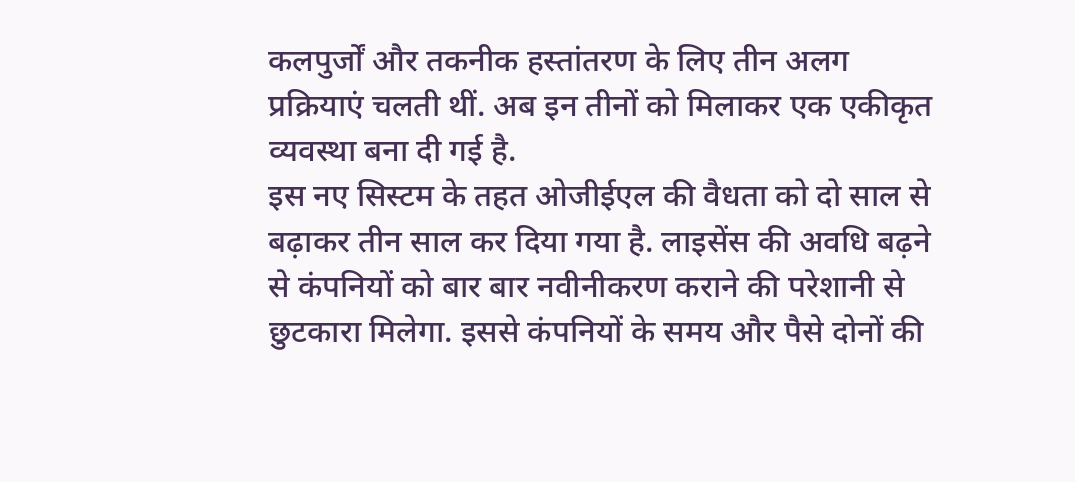कलपुर्जों और तकनीक हस्तांतरण के लिए तीन अलग प्रक्रियाएं चलती थीं. अब इन तीनों को मिलाकर एक एकीकृत व्यवस्था बना दी गई है.
इस नए सिस्टम के तहत ओजीईएल की वैधता को दो साल से बढ़ाकर तीन साल कर दिया गया है. लाइसेंस की अवधि बढ़ने से कंपनियों को बार बार नवीनीकरण कराने की परेशानी से छुटकारा मिलेगा. इससे कंपनियों के समय और पैसे दोनों की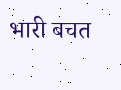भारी बचत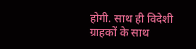होगी. साथ ही विदेशी ग्राहकों के साथ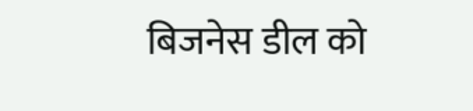बिजनेस डील को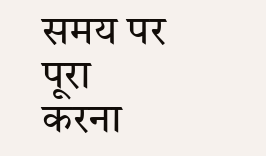समय पर पूरा करना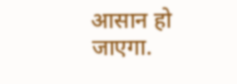आसान हो जाएगा.